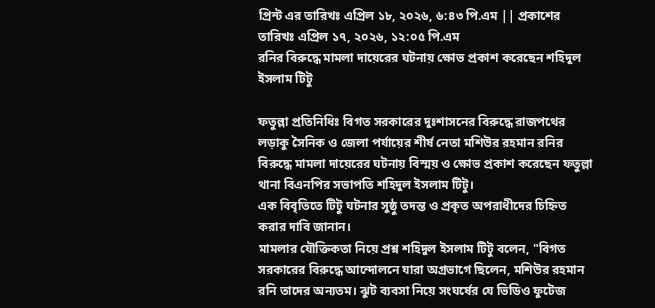প্রিন্ট এর তারিখঃ এপ্রিল ১৮, ২০২৬, ৬:৪৩ পি.এম || প্রকাশের তারিখঃ এপ্রিল ১৭, ২০২৬, ১২:০৫ পি.এম
রনির বিরুদ্ধে মামলা দায়েরের ঘটনায় ক্ষোভ প্রকাশ করেছেন শহিদুল ইসলাম টিটু

ফতুল্লা প্রতিনিধিঃ বিগত সরকারের দুঃশাসনের বিরুদ্ধে রাজপথের লড়াকু সৈনিক ও জেলা পর্যায়ের শীর্ষ নেতা মশিউর রহমান রনির বিরুদ্ধে মামলা দায়েরের ঘটনায় বিস্ময় ও ক্ষোভ প্রকাশ করেছেন ফতুল্লা থানা বিএনপির সভাপতি শহিদুল ইসলাম টিটু।
এক বিবৃতিতে টিটু ঘটনার সুষ্ঠু তদন্ত ও প্রকৃত অপরাধীদের চিহ্নিত করার দাবি জানান।
মামলার যৌক্তিকতা নিয়ে প্রশ্ন শহিদুল ইসলাম টিটু বলেন, "বিগত সরকারের বিরুদ্ধে আন্দোলনে যারা অগ্রভাগে ছিলেন, মশিউর রহমান রনি তাদের অন্যতম। ঝুট ব্যবসা নিয়ে সংঘর্ষের যে ভিডিও ফুটেজ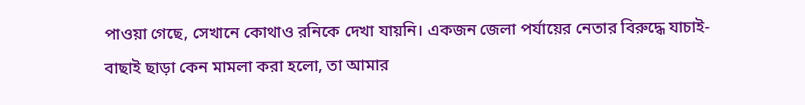পাওয়া গেছে, সেখানে কোথাও রনিকে দেখা যায়নি। একজন জেলা পর্যায়ের নেতার বিরুদ্ধে যাচাই-বাছাই ছাড়া কেন মামলা করা হলো, তা আমার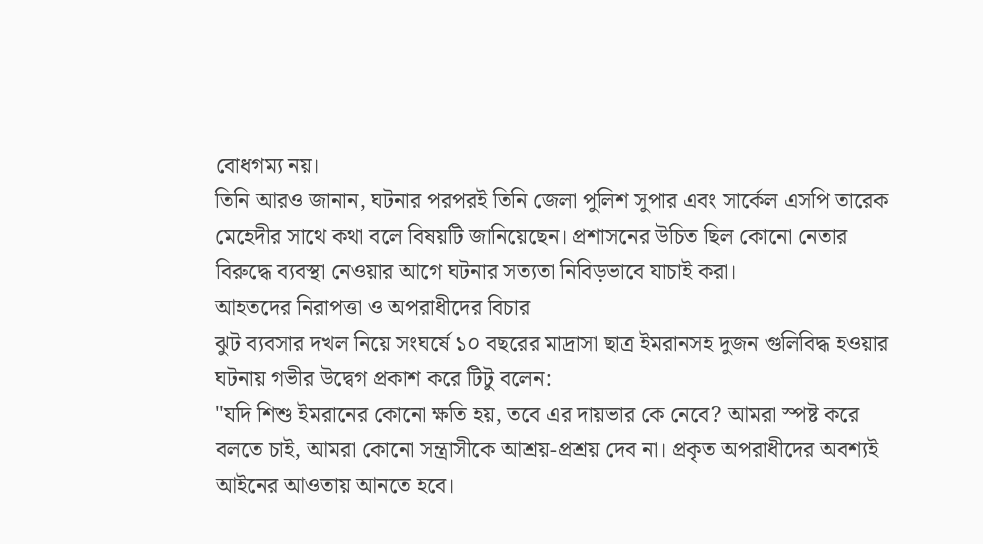বোধগম্য নয়।
তিনি আরও জানান, ঘটনার পরপরই তিনি জেলা পুলিশ সুপার এবং সার্কেল এসপি তারেক মেহেদীর সাথে কথা বলে বিষয়টি জানিয়েছেন। প্রশাসনের উচিত ছিল কোনো নেতার বিরুদ্ধে ব্যবস্থা নেওয়ার আগে ঘটনার সত্যতা নিবিড়ভাবে যাচাই করা।
আহতদের নিরাপত্তা ও অপরাধীদের বিচার
ঝুট ব্যবসার দখল নিয়ে সংঘর্ষে ১০ বছরের মাদ্রাসা ছাত্র ইমরানসহ দুজন গুলিবিদ্ধ হওয়ার ঘটনায় গভীর উদ্বেগ প্রকাশ করে টিটু বলেন:
"যদি শিশু ইমরানের কোনো ক্ষতি হয়, তবে এর দায়ভার কে নেবে? আমরা স্পষ্ট করে বলতে চাই, আমরা কোনো সন্ত্রাসীকে আশ্রয়-প্রশ্রয় দেব না। প্রকৃত অপরাধীদের অবশ্যই আইনের আওতায় আনতে হবে।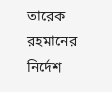তারেক রহমানের নির্দেশ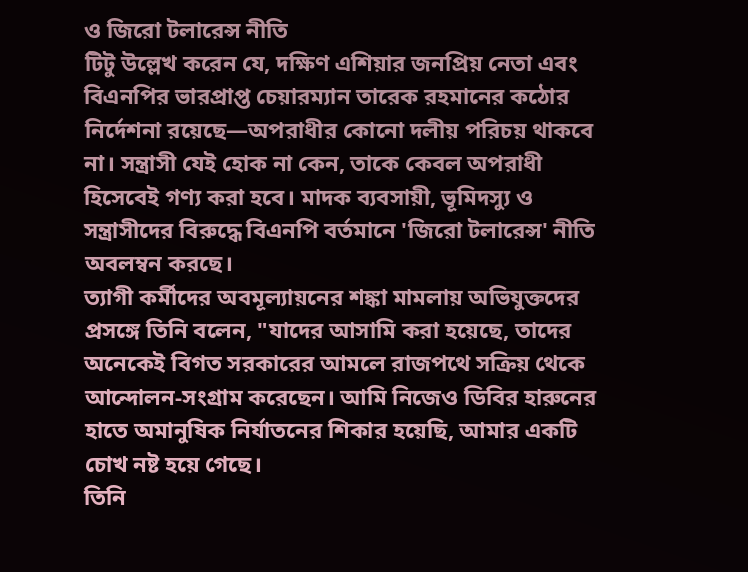ও জিরো টলারেন্স নীতি
টিটু উল্লেখ করেন যে, দক্ষিণ এশিয়ার জনপ্রিয় নেতা এবং বিএনপির ভারপ্রাপ্ত চেয়ারম্যান তারেক রহমানের কঠোর নির্দেশনা রয়েছে—অপরাধীর কোনো দলীয় পরিচয় থাকবে না। সন্ত্রাসী যেই হোক না কেন, তাকে কেবল অপরাধী হিসেবেই গণ্য করা হবে। মাদক ব্যবসায়ী, ভূমিদস্যু ও সন্ত্রাসীদের বিরুদ্ধে বিএনপি বর্তমানে 'জিরো টলারেন্স' নীতি অবলম্বন করছে।
ত্যাগী কর্মীদের অবমূল্যায়নের শঙ্কা মামলায় অভিযুক্তদের প্রসঙ্গে তিনি বলেন, "যাদের আসামি করা হয়েছে, তাদের অনেকেই বিগত সরকারের আমলে রাজপথে সক্রিয় থেকে আন্দোলন-সংগ্রাম করেছেন। আমি নিজেও ডিবির হারুনের হাতে অমানুষিক নির্যাতনের শিকার হয়েছি, আমার একটি চোখ নষ্ট হয়ে গেছে।
তিনি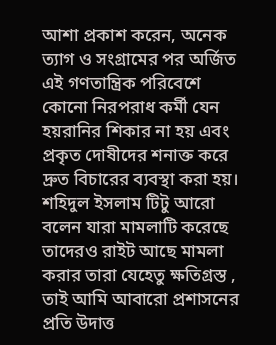আশা প্রকাশ করেন, অনেক ত্যাগ ও সংগ্রামের পর অর্জিত এই গণতান্ত্রিক পরিবেশে কোনো নিরপরাধ কর্মী যেন হয়রানির শিকার না হয় এবং প্রকৃত দোষীদের শনাক্ত করে দ্রুত বিচারের ব্যবস্থা করা হয়। শহিদুল ইসলাম টিটু আরো বলেন যারা মামলাটি করেছে তাদেরও রাইট আছে মামলা করার তারা যেহেতু ক্ষতিগ্রস্ত , তাই আমি আবারো প্রশাসনের প্রতি উদাত্ত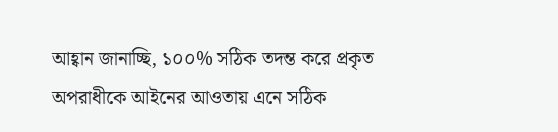আহ্বান জানাচ্ছি, ১০০% সঠিক তদন্ত করে প্রকৃত অপরাধীকে আইনের আওতায় এনে সঠিক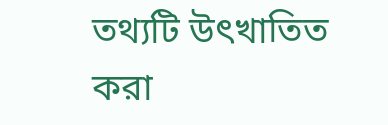তথ্যটি উৎখাতিত করা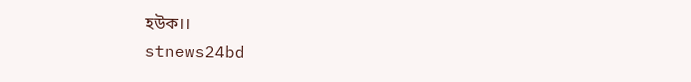হউক।।
stnews24bd